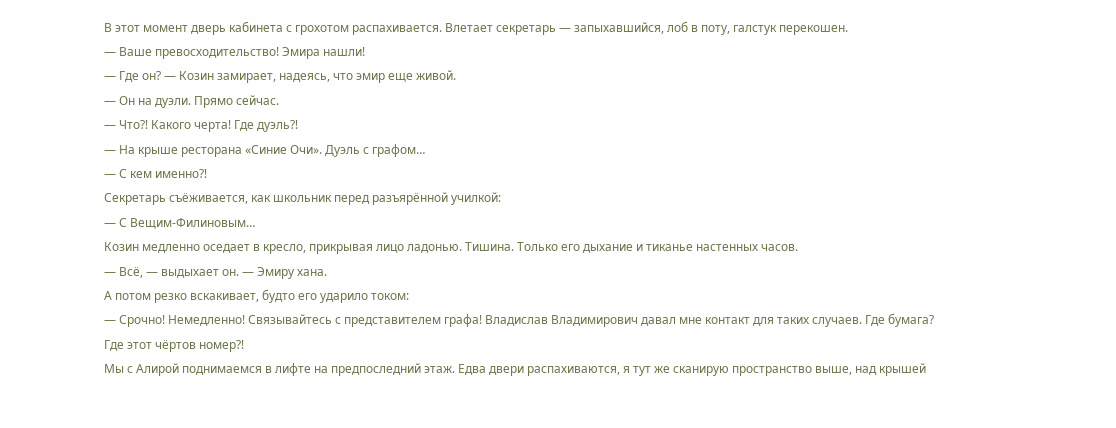В этот момент дверь кабинета с грохотом распахивается. Влетает секретарь — запыхавшийся, лоб в поту, галстук перекошен.
— Ваше превосходительство! Эмира нашли!
— Где он? — Козин замирает, надеясь, что эмир еще живой.
— Он на дуэли. Прямо сейчас.
— Что⁈ Какого черта! Где дуэль⁈
— На крыше ресторана «Синие Очи». Дуэль с графом…
— С кем именно⁈
Секретарь съёживается, как школьник перед разъярённой училкой:
— С Вещим-Филиновым…
Козин медленно оседает в кресло, прикрывая лицо ладонью. Тишина. Только его дыхание и тиканье настенных часов.
— Всё, — выдыхает он. — Эмиру хана.
А потом резко вскакивает, будто его ударило током:
— Срочно! Немедленно! Связывайтесь с представителем графа! Владислав Владимирович давал мне контакт для таких случаев. Где бумага? Где этот чёртов номер⁈
Мы с Алирой поднимаемся в лифте на предпоследний этаж. Едва двери распахиваются, я тут же сканирую пространство выше, над крышей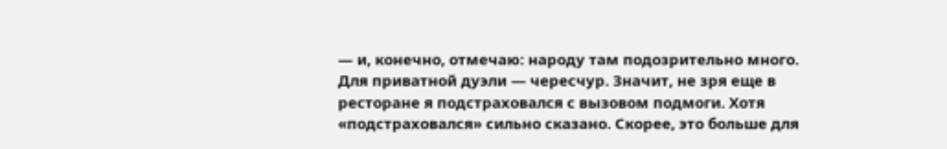— и, конечно, отмечаю: народу там подозрительно много. Для приватной дуэли — чересчур. Значит, не зря еще в ресторане я подстраховался с вызовом подмоги. Хотя «подстраховался» сильно сказано. Скорее, это больше для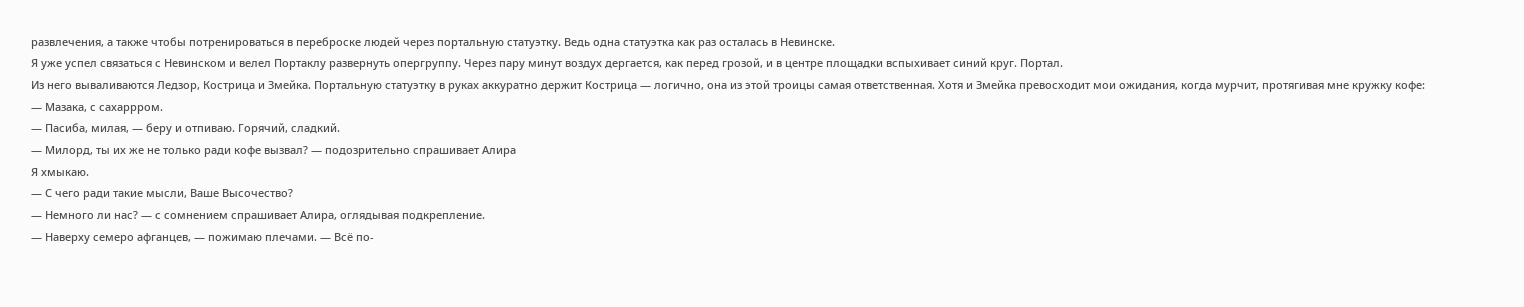развлечения, а также чтобы потренироваться в переброске людей через портальную статуэтку. Ведь одна статуэтка как раз осталась в Невинске.
Я уже успел связаться с Невинском и велел Портаклу развернуть опергруппу. Через пару минут воздух дергается, как перед грозой, и в центре площадки вспыхивает синий круг. Портал.
Из него вываливаются Ледзор, Кострица и Змейка. Портальную статуэтку в руках аккуратно держит Кострица — логично, она из этой троицы самая ответственная. Хотя и Змейка превосходит мои ожидания, когда мурчит, протягивая мне кружку кофе:
— Мазака, с сахаррром.
— Пасиба, милая, — беру и отпиваю. Горячий, сладкий.
— Милорд, ты их же не только ради кофе вызвал? — подозрительно спрашивает Алира
Я хмыкаю.
— С чего ради такие мысли, Ваше Высочество?
— Немного ли нас? — с сомнением спрашивает Алира, оглядывая подкрепление.
— Наверху семеро афганцев, — пожимаю плечами. — Всё по-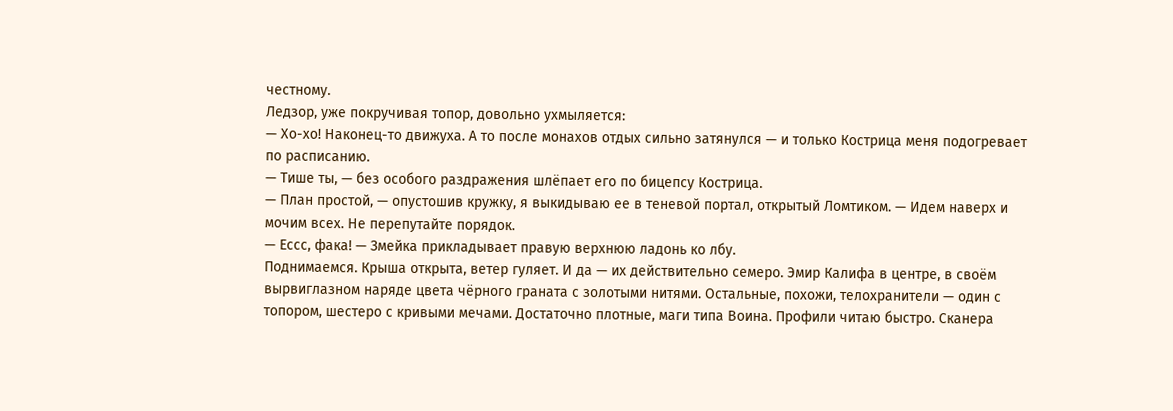честному.
Ледзор, уже покручивая топор, довольно ухмыляется:
— Хо-хо! Наконец-то движуха. А то после монахов отдых сильно затянулся — и только Кострица меня подогревает по расписанию.
— Тише ты, — без особого раздражения шлёпает его по бицепсу Кострица.
— План простой, — опустошив кружку, я выкидываю ее в теневой портал, открытый Ломтиком. — Идем наверх и мочим всех. Не перепутайте порядок.
— Ессс, фака! — Змейка прикладывает правую верхнюю ладонь ко лбу.
Поднимаемся. Крыша открыта, ветер гуляет. И да — их действительно семеро. Эмир Калифа в центре, в своём вырвиглазном наряде цвета чёрного граната с золотыми нитями. Остальные, похожи, телохранители — один с топором, шестеро с кривыми мечами. Достаточно плотные, маги типа Воина. Профили читаю быстро. Сканера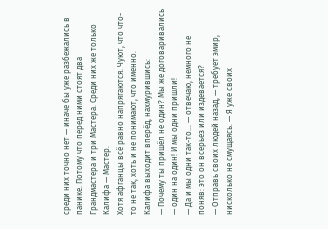среди них точно нет — иначе бы уже разбежались в панике. Потому что перед ними стоят два Грандмастера и три Мастера. Среди них же только Калифа — Мастер.
Хотя афганцы всё равно напрягаются. Чуют, что что-то не так, хоть и не понимают, что именно.
Калифа выходит вперёд, нахмурившись:
— Почему ты пришёл не один? Мы же договаривались — один на один! И мы одни пришли!
— Да и мы одни так-то… — отвечаю, немного не поняв: это он всерьез или издевается?
— Отправь своих людей назад, — требует эмир, нисколько не смущаясь. — Я уже своих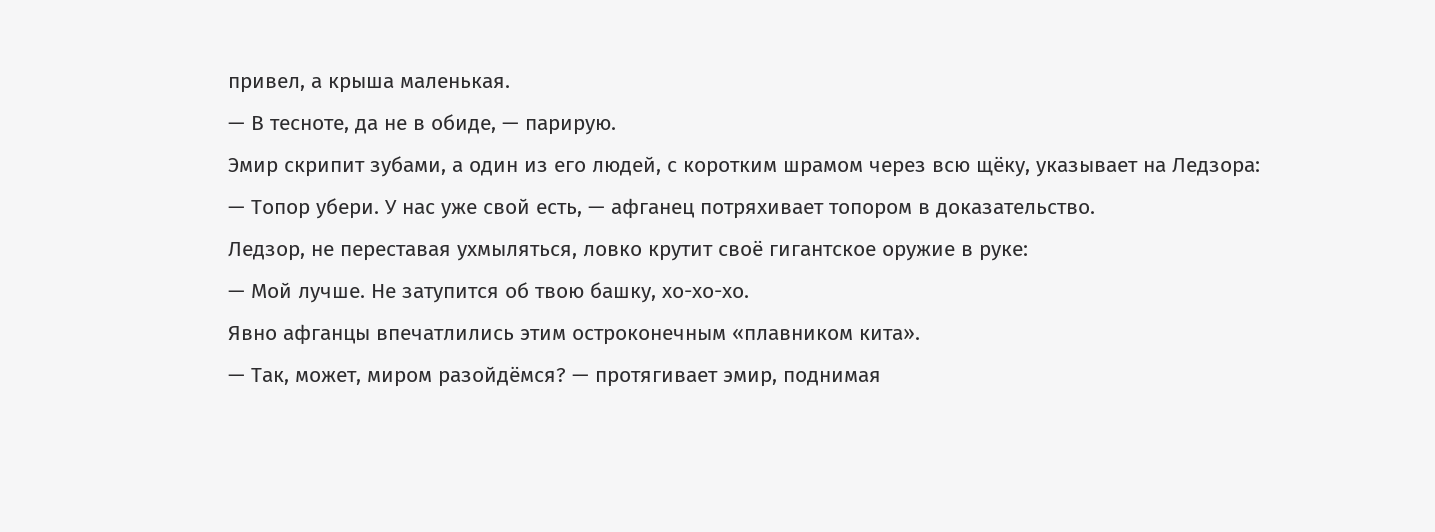привел, а крыша маленькая.
— В тесноте, да не в обиде, — парирую.
Эмир скрипит зубами, а один из его людей, с коротким шрамом через всю щёку, указывает на Ледзора:
— Топор убери. У нас уже свой есть, — афганец потряхивает топором в доказательство.
Ледзор, не переставая ухмыляться, ловко крутит своё гигантское оружие в руке:
— Мой лучше. Не затупится об твою башку, хо-хо-хо.
Явно афганцы впечатлились этим остроконечным «плавником кита».
— Так, может, миром разойдёмся? — протягивает эмир, поднимая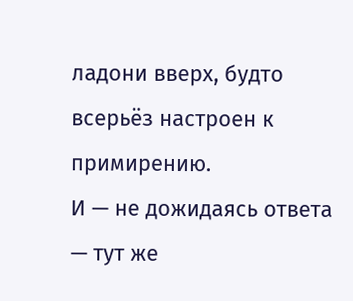ладони вверх, будто всерьёз настроен к примирению.
И — не дожидаясь ответа — тут же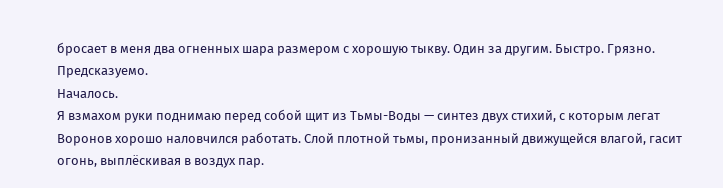бросает в меня два огненных шара размером с хорошую тыкву. Один за другим. Быстро. Грязно. Предсказуемо.
Началось.
Я взмахом руки поднимаю перед собой щит из Тьмы-Воды — синтез двух стихий, с которым легат Воронов хорошо наловчился работать. Слой плотной тьмы, пронизанный движущейся влагой, гасит огонь, выплёскивая в воздух пар.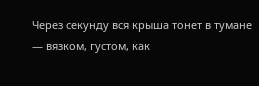Через секунду вся крыша тонет в тумане — вязком, густом, как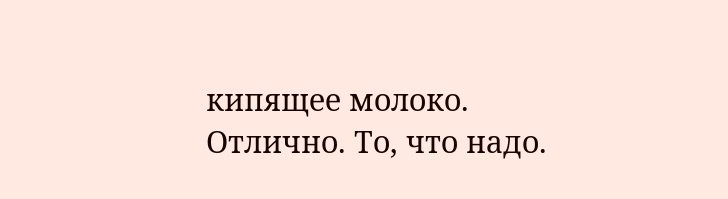кипящее молоко. Отлично. То, что надо.